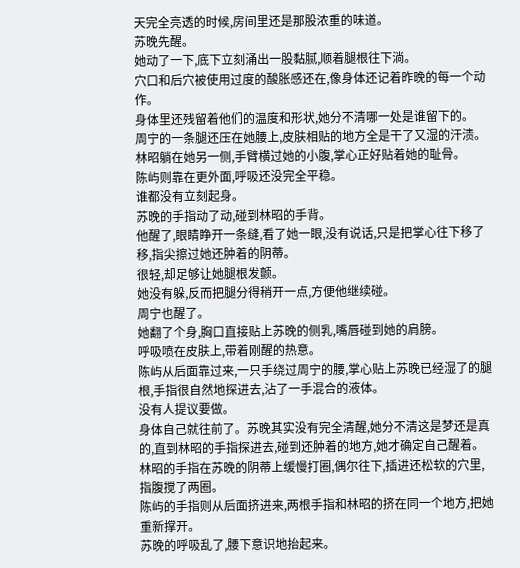天完全亮透的时候,房间里还是那股浓重的味道。
苏晚先醒。
她动了一下,底下立刻涌出一股黏腻,顺着腿根往下淌。
穴口和后穴被使用过度的酸胀感还在,像身体还记着昨晚的每一个动作。
身体里还残留着他们的温度和形状,她分不清哪一处是谁留下的。
周宁的一条腿还压在她腰上,皮肤相贴的地方全是干了又湿的汗渍。
林昭躺在她另一侧,手臂横过她的小腹,掌心正好贴着她的耻骨。
陈屿则靠在更外面,呼吸还没完全平稳。
谁都没有立刻起身。
苏晚的手指动了动,碰到林昭的手背。
他醒了,眼睛睁开一条缝,看了她一眼,没有说话,只是把掌心往下移了移,指尖擦过她还肿着的阴蒂。
很轻,却足够让她腿根发颤。
她没有躲,反而把腿分得稍开一点,方便他继续碰。
周宁也醒了。
她翻了个身,胸口直接贴上苏晚的侧乳,嘴唇碰到她的肩膀。
呼吸喷在皮肤上,带着刚醒的热意。
陈屿从后面靠过来,一只手绕过周宁的腰,掌心贴上苏晚已经湿了的腿根,手指很自然地探进去,沾了一手混合的液体。
没有人提议要做。
身体自己就往前了。苏晚其实没有完全清醒,她分不清这是梦还是真的,直到林昭的手指探进去,碰到还肿着的地方,她才确定自己醒着。
林昭的手指在苏晚的阴蒂上缓慢打圈,偶尔往下,插进还松软的穴里,指腹搅了两圈。
陈屿的手指则从后面挤进来,两根手指和林昭的挤在同一个地方,把她重新撑开。
苏晚的呼吸乱了,腰下意识地抬起来。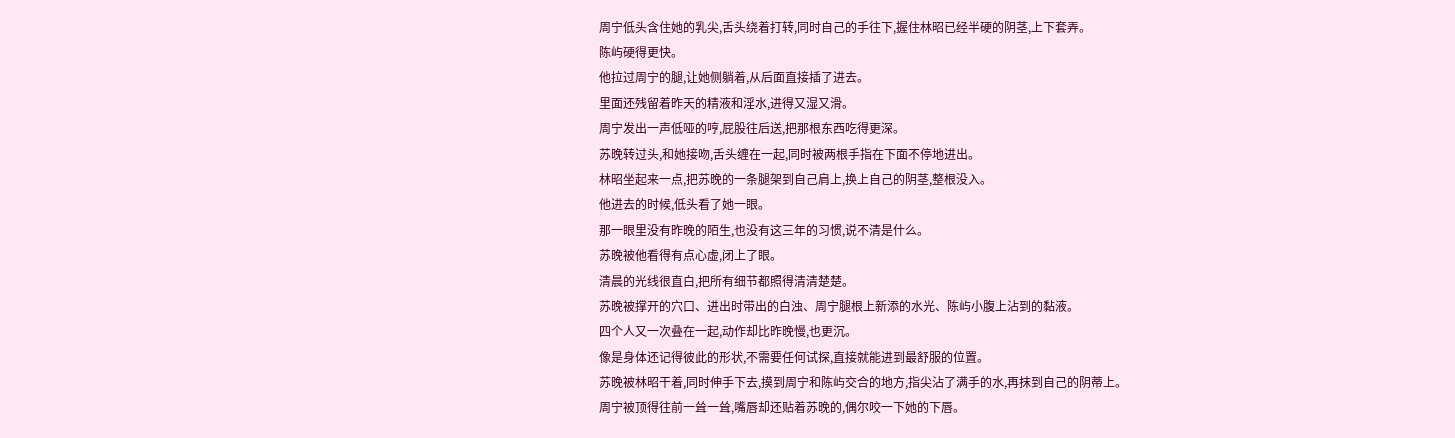周宁低头含住她的乳尖,舌头绕着打转,同时自己的手往下,握住林昭已经半硬的阴茎,上下套弄。
陈屿硬得更快。
他拉过周宁的腿,让她侧躺着,从后面直接插了进去。
里面还残留着昨天的精液和淫水,进得又湿又滑。
周宁发出一声低哑的哼,屁股往后送,把那根东西吃得更深。
苏晚转过头,和她接吻,舌头缠在一起,同时被两根手指在下面不停地进出。
林昭坐起来一点,把苏晚的一条腿架到自己肩上,换上自己的阴茎,整根没入。
他进去的时候,低头看了她一眼。
那一眼里没有昨晚的陌生,也没有这三年的习惯,说不清是什么。
苏晚被他看得有点心虚,闭上了眼。
清晨的光线很直白,把所有细节都照得清清楚楚。
苏晚被撑开的穴口、进出时带出的白浊、周宁腿根上新添的水光、陈屿小腹上沾到的黏液。
四个人又一次叠在一起,动作却比昨晚慢,也更沉。
像是身体还记得彼此的形状,不需要任何试探,直接就能进到最舒服的位置。
苏晚被林昭干着,同时伸手下去,摸到周宁和陈屿交合的地方,指尖沾了满手的水,再抹到自己的阴蒂上。
周宁被顶得往前一耸一耸,嘴唇却还贴着苏晚的,偶尔咬一下她的下唇。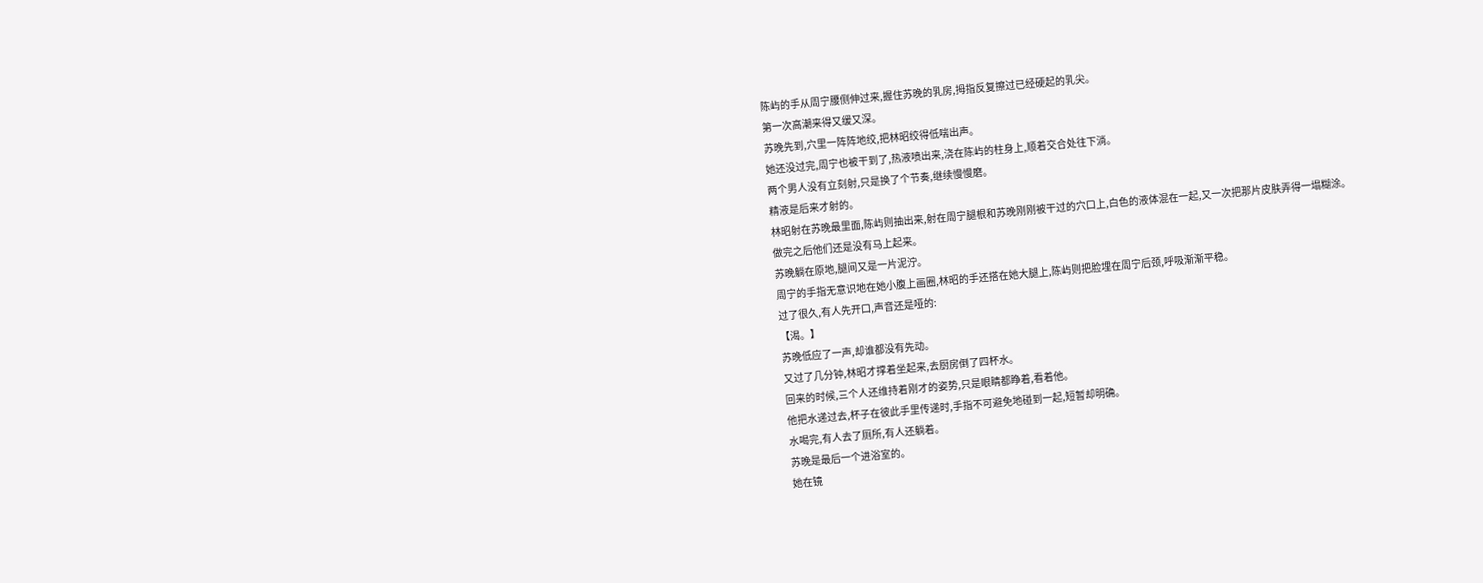陈屿的手从周宁腰侧伸过来,握住苏晚的乳房,拇指反复擦过已经硬起的乳尖。
第一次高潮来得又缓又深。
苏晚先到,穴里一阵阵地绞,把林昭绞得低喘出声。
她还没过完,周宁也被干到了,热液喷出来,浇在陈屿的柱身上,顺着交合处往下淌。
两个男人没有立刻射,只是换了个节奏,继续慢慢磨。
精液是后来才射的。
林昭射在苏晚最里面,陈屿则抽出来,射在周宁腿根和苏晚刚刚被干过的穴口上,白色的液体混在一起,又一次把那片皮肤弄得一塌糊涂。
做完之后他们还是没有马上起来。
苏晚躺在原地,腿间又是一片泥泞。
周宁的手指无意识地在她小腹上画圈,林昭的手还搭在她大腿上,陈屿则把脸埋在周宁后颈,呼吸渐渐平稳。
过了很久,有人先开口,声音还是哑的:
【渴。】
苏晚低应了一声,却谁都没有先动。
又过了几分钟,林昭才撑着坐起来,去厨房倒了四杯水。
回来的时候,三个人还维持着刚才的姿势,只是眼睛都睁着,看着他。
他把水递过去,杯子在彼此手里传递时,手指不可避免地碰到一起,短暂却明确。
水喝完,有人去了厕所,有人还躺着。
苏晚是最后一个进浴室的。
她在镜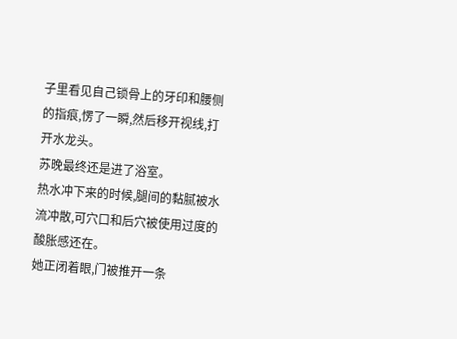子里看见自己锁骨上的牙印和腰侧的指痕,愣了一瞬,然后移开视线,打开水龙头。
苏晚最终还是进了浴室。
热水冲下来的时候,腿间的黏腻被水流冲散,可穴口和后穴被使用过度的酸胀感还在。
她正闭着眼,门被推开一条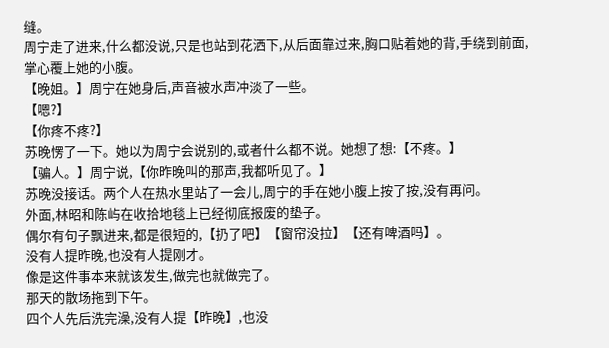缝。
周宁走了进来,什么都没说,只是也站到花洒下,从后面靠过来,胸口贴着她的背,手绕到前面,掌心覆上她的小腹。
【晚姐。】周宁在她身后,声音被水声冲淡了一些。
【嗯?】
【你疼不疼?】
苏晚愣了一下。她以为周宁会说别的,或者什么都不说。她想了想:【不疼。】
【骗人。】周宁说,【你昨晚叫的那声,我都听见了。】
苏晚没接话。两个人在热水里站了一会儿,周宁的手在她小腹上按了按,没有再问。
外面,林昭和陈屿在收拾地毯上已经彻底报废的垫子。
偶尔有句子飘进来,都是很短的,【扔了吧】【窗帘没拉】【还有啤酒吗】。
没有人提昨晚,也没有人提刚才。
像是这件事本来就该发生,做完也就做完了。
那天的散场拖到下午。
四个人先后洗完澡,没有人提【昨晚】,也没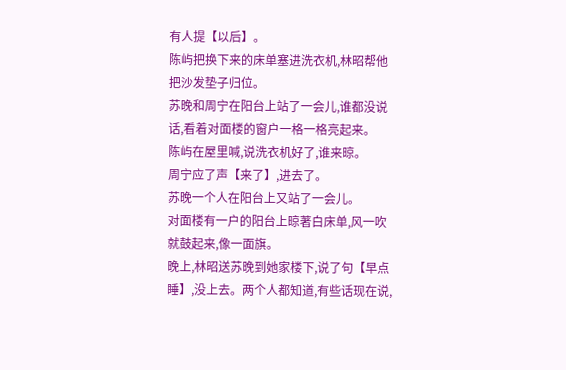有人提【以后】。
陈屿把换下来的床单塞进洗衣机,林昭帮他把沙发垫子归位。
苏晚和周宁在阳台上站了一会儿,谁都没说话,看着对面楼的窗户一格一格亮起来。
陈屿在屋里喊,说洗衣机好了,谁来晾。
周宁应了声【来了】,进去了。
苏晚一个人在阳台上又站了一会儿。
对面楼有一户的阳台上晾著白床单,风一吹就鼓起来,像一面旗。
晚上,林昭送苏晚到她家楼下,说了句【早点睡】,没上去。两个人都知道,有些话现在说,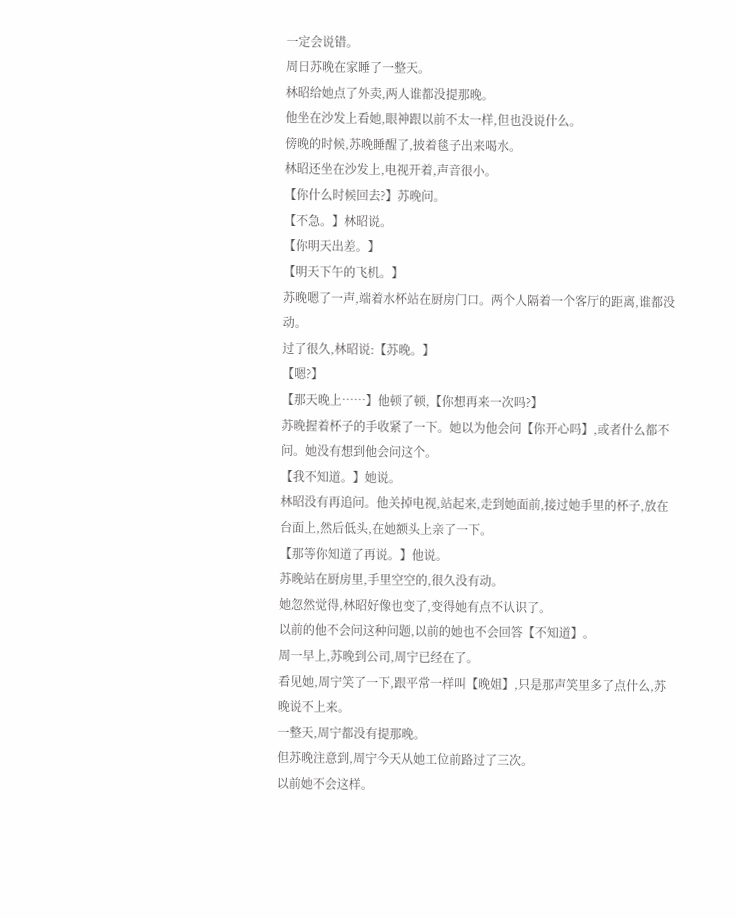一定会说错。
周日苏晚在家睡了一整天。
林昭给她点了外卖,两人谁都没提那晚。
他坐在沙发上看她,眼神跟以前不太一样,但也没说什么。
傍晚的时候,苏晚睡醒了,披着毯子出来喝水。
林昭还坐在沙发上,电视开着,声音很小。
【你什么时候回去?】苏晚问。
【不急。】林昭说。
【你明天出差。】
【明天下午的飞机。】
苏晚嗯了一声,端着水杯站在厨房门口。两个人隔着一个客厅的距离,谁都没动。
过了很久,林昭说:【苏晚。】
【嗯?】
【那天晚上……】他顿了顿,【你想再来一次吗?】
苏晚握着杯子的手收紧了一下。她以为他会问【你开心吗】,或者什么都不问。她没有想到他会问这个。
【我不知道。】她说。
林昭没有再追问。他关掉电视,站起来,走到她面前,接过她手里的杯子,放在台面上,然后低头,在她额头上亲了一下。
【那等你知道了再说。】他说。
苏晚站在厨房里,手里空空的,很久没有动。
她忽然觉得,林昭好像也变了,变得她有点不认识了。
以前的他不会问这种问题,以前的她也不会回答【不知道】。
周一早上,苏晚到公司,周宁已经在了。
看见她,周宁笑了一下,跟平常一样叫【晚姐】,只是那声笑里多了点什么,苏晚说不上来。
一整天,周宁都没有提那晚。
但苏晚注意到,周宁今天从她工位前路过了三次。
以前她不会这样。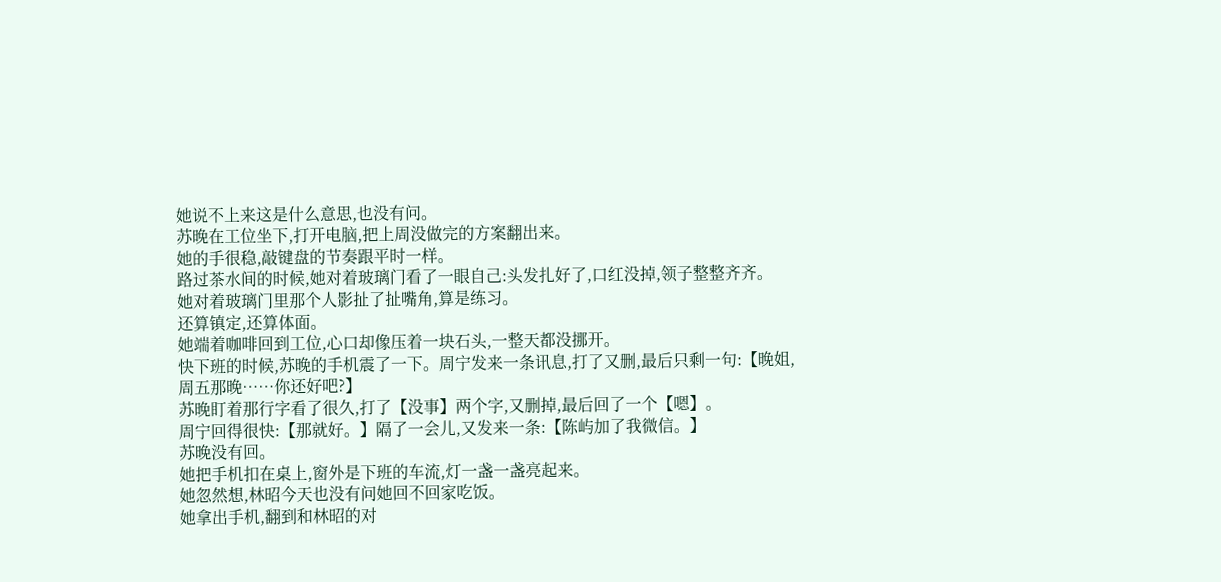她说不上来这是什么意思,也没有问。
苏晚在工位坐下,打开电脑,把上周没做完的方案翻出来。
她的手很稳,敲键盘的节奏跟平时一样。
路过茶水间的时候,她对着玻璃门看了一眼自己:头发扎好了,口红没掉,领子整整齐齐。
她对着玻璃门里那个人影扯了扯嘴角,算是练习。
还算镇定,还算体面。
她端着咖啡回到工位,心口却像压着一块石头,一整天都没挪开。
快下班的时候,苏晚的手机震了一下。周宁发来一条讯息,打了又删,最后只剩一句:【晚姐,周五那晚……你还好吧?】
苏晚盯着那行字看了很久,打了【没事】两个字,又删掉,最后回了一个【嗯】。
周宁回得很快:【那就好。】隔了一会儿,又发来一条:【陈屿加了我微信。】
苏晚没有回。
她把手机扣在桌上,窗外是下班的车流,灯一盏一盏亮起来。
她忽然想,林昭今天也没有问她回不回家吃饭。
她拿出手机,翻到和林昭的对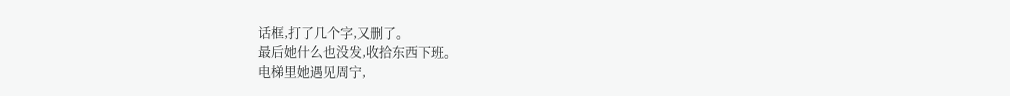话框,打了几个字,又删了。
最后她什么也没发,收拾东西下班。
电梯里她遇见周宁,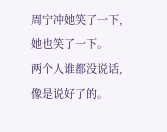周宁冲她笑了一下,她也笑了一下。
两个人谁都没说话,像是说好了的。